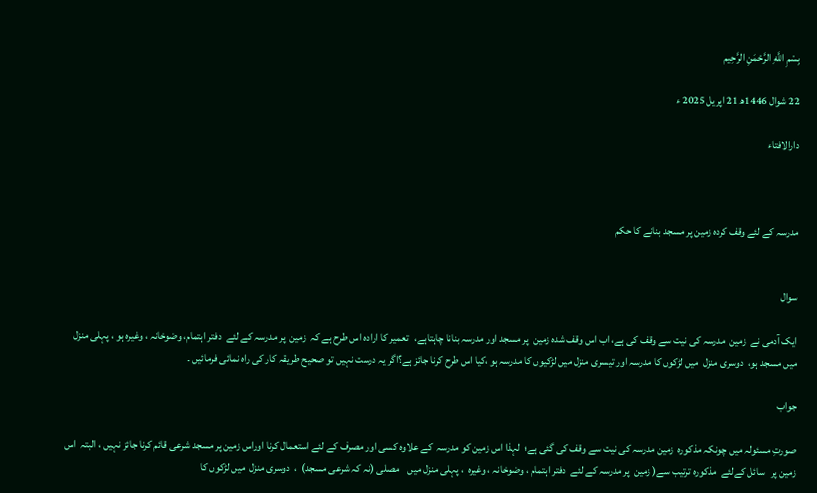بِسْمِ اللَّهِ الرَّحْمَنِ الرَّحِيم

22 شوال 1446ھ 21 اپریل 2025 ء

دارالافتاء



مدرسہ کے لئے وقف کردہ زمین پر مسجد بنانے کا حکم


سوال

ایک آدمی نے  زمین  مدرسہ کی نیت سے وقف کی ہے، اب اس وقف شدہ زمین  پر مسجد اور مدرسہ بنانا چاہتاہے،   تعمیر کا ارادہ اس طرح ہے کہ  زمین  پر مدرسہ کے لئے  دفتر اہتمام، وضوخانہ ، وغیرہ ہو ، پہلی منزل میں مسجد ہو،  دوسری منزل  میں لڑکوں کا مدرسہ اور تیسری منزل میں لڑکیوں کا مدرسہ ہو ،کیا اس طرح کرنا جائز ہے؟اگر یہ درست نہیں تو صحیح طریقہ کار کی راہ نمائی فرمائیں ۔

جواب

صورتِ مسئولہ میں چونکہ مذکورہ  زمین مدرسہ کی نیت سے وقف کی گئی ہے؛  لہذا اس زمین کو مدرسہ  کے علاوہ کسی اور مصرف کے لئے استعمال کرنا اوراس زمین پر مسجد شرعی قائم کرنا جائز نہیں ، البتہ  اس زمین پر   سائل کےلئے  مذکورہ ترتیب سے( زمین  پر مدرسہ کے لئے  دفتر اہتمام ، وضوخانہ ، وغیرہ  ، پہلی منزل میں    مصلی (نہ کہ شرعی مسجد)  ،  دوسری منزل  میں لڑکوں کا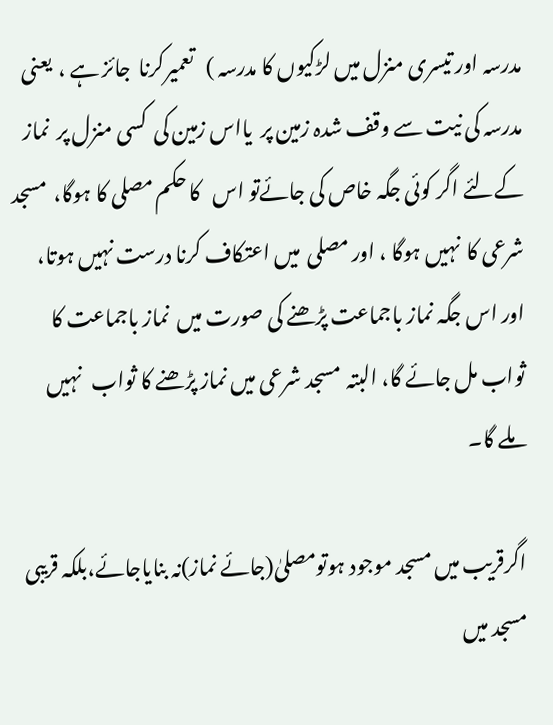مدرسہ اور تیسری منزل میں لڑکیوں کا مدرسہ )   تعمیرکرنا  جائز ہے ،  یعنی مدرسہ کی نیت سے وقف شدہ زمین پر  یااس زمین کی  کسی منزل پر  نماز کےلئے اگر کوئی جگہ خاص کی جائےتو اس   کا حکم مصلی کا ہوگا،  مسجد شرعی کا  نہیں ہوگا ، اور مصلی  میں اعتکاف کرنا درست نہیں ہوتا، اور اس جگہ نماز باجماعت پڑھنے کی صورت میں  نماز باجماعت کا ثواب مل جائے گا، البتہ  مسجد شرعی میں نماز پڑھنے کا ثواب   نہیں  ملے گا۔

اگرقریب میں مسجد موجود ہوتومصلیٰ(جائے نماز)نہ بنایاجائے،بلکہ قریبی مسجد میں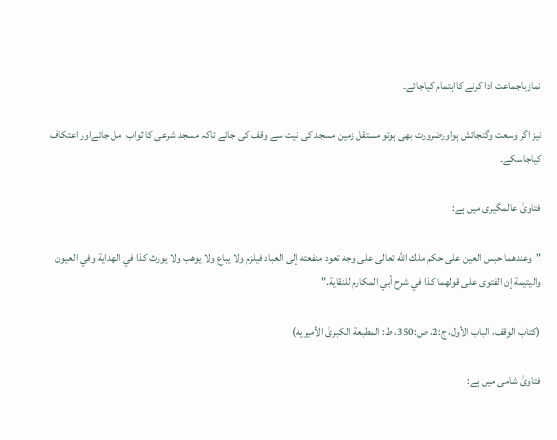نمازباجماعت ادا کرنے کااہتمام کیاجائے۔

نیز اگر وسعت وگنجائش ہواورضرورت بھی ہوتو مستقل زمین مسجد کی نیت سے وقف کی جائے تاکہ مسجد شرعی کا ثواب  مل جائےاور اعتکاف کیاجاسکے۔

فتاویٰ عالمگیری میں ہے:

"وعندهما حبس العين على حكم ملك الله تعالى على وجه تعود منفعته إلى العباد فيلزم ولا يباع ولا يوهب ولا يورث كذا في الهداية وفي العيون واليتيمة إن الفتوى على قولهما كذا في شرح أبي المكارم للنقاية."

(کتاب الوقف، الباب الأول، ج:2، ص:350، ط: المطبعة الکبریٰ الأمیریه)

فتاویٰ شامی میں ہے: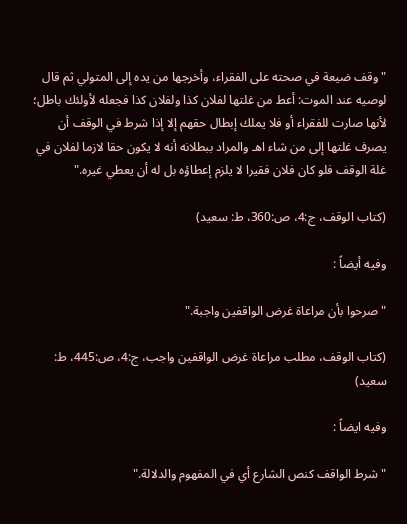"وقف ضيعة في صحته على الفقراء، وأخرجها من يده إلى المتولي ثم قال لوصيه عند الموت: أعط من غلتها لفلان كذا ولفلان كذا فجعله لأولئك باطل؛ لأنها صارت للفقراء أو فلا يملك إبطال حقهم إلا إذا شرط في الوقف أن يصرف غلتها إلى من شاء اهـ والمراد ببطلانه أنه لا يكون حقا لازما لفلان في غلة الوقف فلو كان فلان فقيرا لا يلزم إعطاؤه بل له أن يعطي غيره."

(کتاب الوقف، ج:4، ص:360، ط: سعید)

وفیه أیضاً :

"صرحوا بأن مراعاة غرض الواقفين واجبة."

(کتاب الوقف، مطلب مراعاۃ غرض الواقفین واجب، ج:4، ص:445، ط: سعید)

وفيه ايضاً :

"شرط ‌الواقف كنص الشارع أي في المفهوم والدلالة."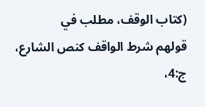(كتاب الوقف، مطلب في قولهم ‌شرط ‌الواقف كنص الشارع، ج:4،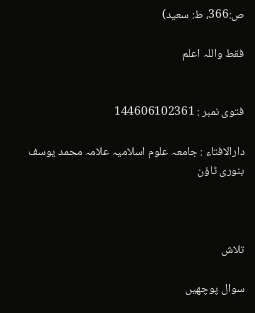ص:366، ط: سعید)

فقط واللہ اعلم


فتوی نمبر : 144606102361

دارالافتاء : جامعہ علوم اسلامیہ علامہ محمد یوسف بنوری ٹاؤن



تلاش

سوال پوچھیں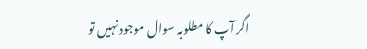اگر آپ کا مطلوبہ سوال موجود نہیں تو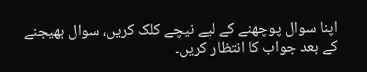اپنا سوال پوچھنے کے لیے نیچے کلک کریں، سوال بھیجنے کے بعد جواب کا انتظار کریں۔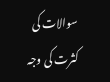سوالات کی کثرت کی وجہ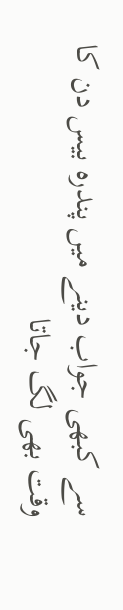سے کبھی جواب دینے میں پندرہ بیس دن کا وقت بھی لگ جاتا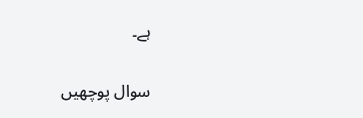ہے۔

سوال پوچھیں